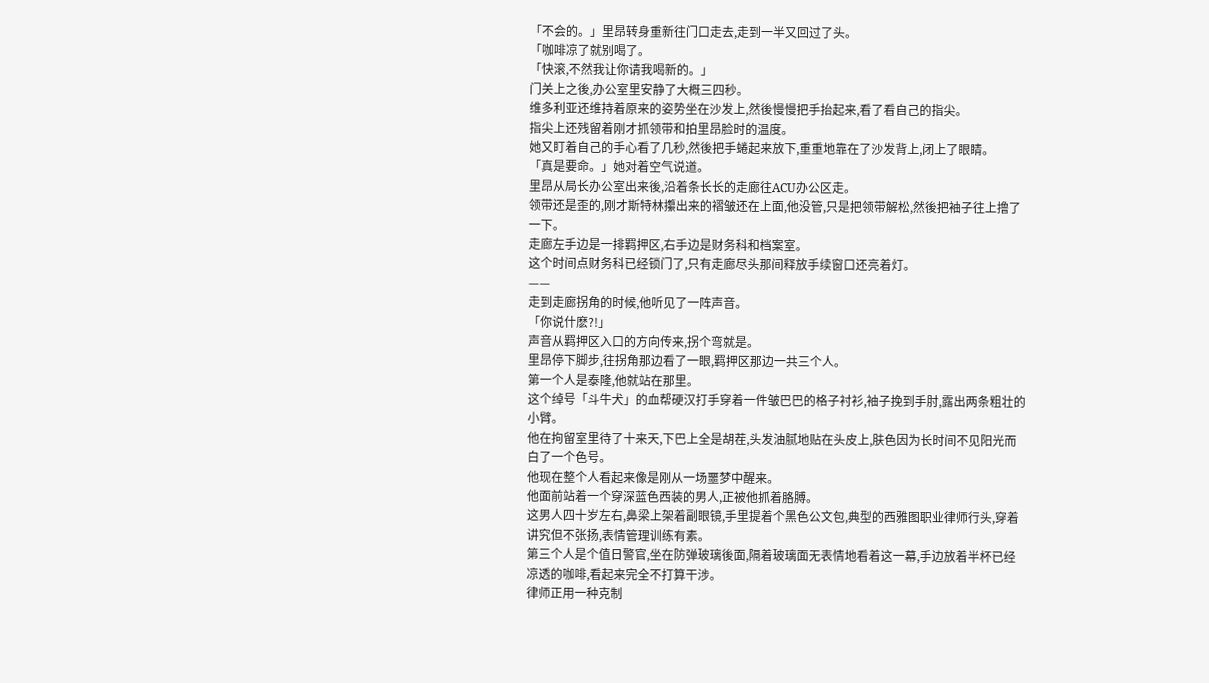「不会的。」里昂转身重新往门口走去,走到一半又回过了头。
「咖啡凉了就别喝了。
「快滚,不然我让你请我喝新的。」
门关上之後,办公室里安静了大概三四秒。
维多利亚还维持着原来的姿势坐在沙发上,然後慢慢把手抬起来,看了看自己的指尖。
指尖上还残留着刚才抓领带和拍里昂脸时的温度。
她又盯着自己的手心看了几秒,然後把手蜷起来放下,重重地靠在了沙发背上,闭上了眼睛。
「真是要命。」她对着空气说道。
里昂从局长办公室出来後,沿着条长长的走廊往ACU办公区走。
领带还是歪的,刚才斯特林攥出来的褶皱还在上面,他没管,只是把领带解松,然後把袖子往上撸了一下。
走廊左手边是一排羁押区,右手边是财务科和档案室。
这个时间点财务科已经锁门了,只有走廊尽头那间释放手续窗口还亮着灯。
——
走到走廊拐角的时候,他听见了一阵声音。
「你说什麽?!」
声音从羁押区入口的方向传来,拐个弯就是。
里昂停下脚步,往拐角那边看了一眼,羁押区那边一共三个人。
第一个人是泰隆,他就站在那里。
这个绰号「斗牛犬」的血帮硬汉打手穿着一件皱巴巴的格子衬衫,袖子挽到手肘,露出两条粗壮的小臂。
他在拘留室里待了十来天,下巴上全是胡茬,头发油腻地贴在头皮上,肤色因为长时间不见阳光而白了一个色号。
他现在整个人看起来像是刚从一场噩梦中醒来。
他面前站着一个穿深蓝色西装的男人,正被他抓着胳膊。
这男人四十岁左右,鼻梁上架着副眼镜,手里提着个黑色公文包,典型的西雅图职业律师行头,穿着讲究但不张扬,表情管理训练有素。
第三个人是个值日警官,坐在防弹玻璃後面,隔着玻璃面无表情地看着这一幕,手边放着半杯已经凉透的咖啡,看起来完全不打算干涉。
律师正用一种克制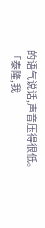的语气说话,声音压得很低。
「泰隆,我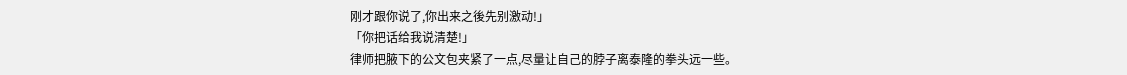刚才跟你说了,你出来之後先别激动!」
「你把话给我说清楚!」
律师把腋下的公文包夹紧了一点,尽量让自己的脖子离泰隆的拳头远一些。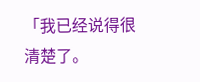「我已经说得很清楚了。